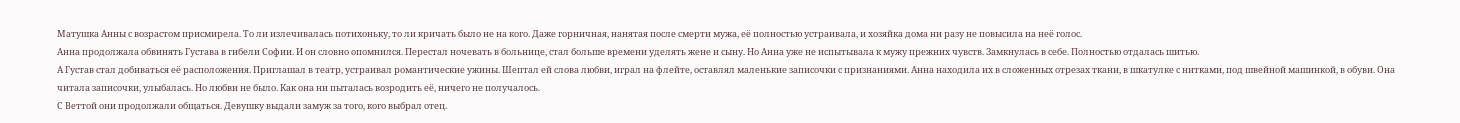Матушка Анны с возрастом присмирела. То ли излечивалась потихоньку, то ли кричать было не на кого. Даже горничная, нанятая после смерти мужа, её полностью устраивала, и хозяйка дома ни разу не повысила на неё голос.
Анна продолжала обвинять Густава в гибели Софии. И он словно опомнился. Перестал ночевать в больнице, стал больше времени уделять жене и сыну. Но Анна уже не испытывала к мужу прежних чувств. Замкнулась в себе. Полностью отдалась шитью.
А Густав стал добиваться её расположения. Приглашал в театр, устраивал романтические ужины. Шептал ей слова любви, играл на флейте, оставлял маленькие записочки с признаниями. Анна находила их в сложенных отрезах ткани, в шкатулке с нитками, под швейной машинкой, в обуви. Она читала записочки, улыбалась. Но любви не было. Как она ни пыталась возродить её, ничего не получалось.
С Веттой они продолжали общаться. Девушку выдали замуж за того, кого выбрал отец.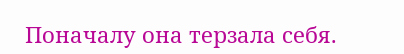Поначалу она терзала себя.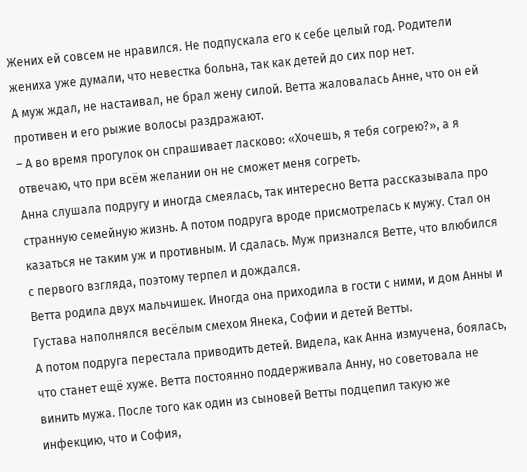Жених ей совсем не нравился. Не подпускала его к себе целый год. Родители жениха уже думали, что невестка больна, так как детей до сих пор нет.
А муж ждал, не настаивал, не брал жену силой. Ветта жаловалась Анне, что он ей противен и его рыжие волосы раздражают.
– А во время прогулок он спрашивает ласково: «Хочешь, я тебя согрею?», а я отвечаю, что при всём желании он не сможет меня согреть.
Анна слушала подругу и иногда смеялась, так интересно Ветта рассказывала про странную семейную жизнь. А потом подруга вроде присмотрелась к мужу. Стал он казаться не таким уж и противным. И сдалась. Муж признался Ветте, что влюбился с первого взгляда, поэтому терпел и дождался.
Ветта родила двух мальчишек. Иногда она приходила в гости с ними, и дом Анны и Густава наполнялся весёлым смехом Янека, Софии и детей Ветты.
А потом подруга перестала приводить детей. Видела, как Анна измучена, боялась, что станет ещё хуже. Ветта постоянно поддерживала Анну, но советовала не винить мужа. После того как один из сыновей Ветты подцепил такую же инфекцию, что и София,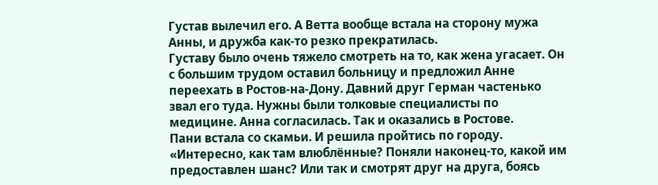Густав вылечил его. А Ветта вообще встала на сторону мужа Анны, и дружба как-то резко прекратилась.
Густаву было очень тяжело смотреть на то, как жена угасает. Он с большим трудом оставил больницу и предложил Анне переехать в Ростов-на-Дону. Давний друг Герман частенько звал его туда. Нужны были толковые специалисты по медицине. Анна согласилась. Так и оказались в Ростове.
Пани встала со скамьи. И решила пройтись по городу.
«Интересно, как там влюблённые? Поняли наконец-то, какой им предоставлен шанс? Или так и смотрят друг на друга, боясь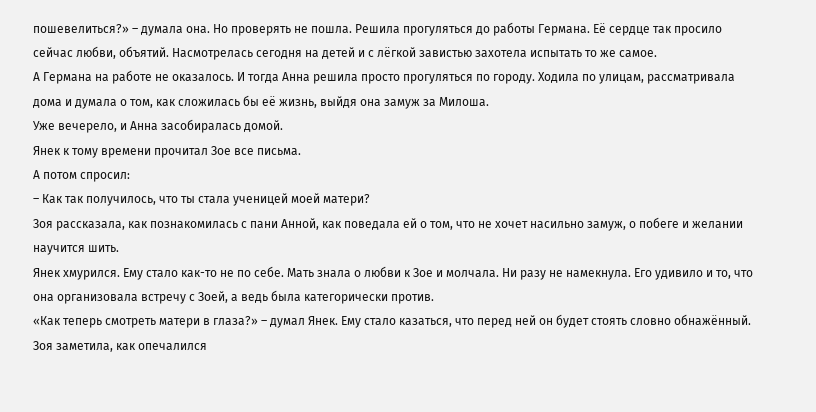пошевелиться?» – думала она. Но проверять не пошла. Решила прогуляться до работы Германа. Её сердце так просило сейчас любви, объятий. Насмотрелась сегодня на детей и с лёгкой завистью захотела испытать то же самое.
А Германа на работе не оказалось. И тогда Анна решила просто прогуляться по городу. Ходила по улицам, рассматривала дома и думала о том, как сложилась бы её жизнь, выйдя она замуж за Милоша.
Уже вечерело, и Анна засобиралась домой.
Янек к тому времени прочитал Зое все письма.
А потом спросил:
– Как так получилось, что ты стала ученицей моей матери?
Зоя рассказала, как познакомилась с пани Анной, как поведала ей о том, что не хочет насильно замуж, о побеге и желании научится шить.
Янек хмурился. Ему стало как-то не по себе. Мать знала о любви к Зое и молчала. Ни разу не намекнула. Его удивило и то, что она организовала встречу с Зоей, а ведь была категорически против.
«Как теперь смотреть матери в глаза?» – думал Янек. Ему стало казаться, что перед ней он будет стоять словно обнажённый.
Зоя заметила, как опечалился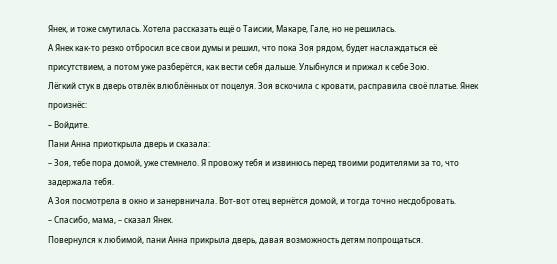Янек, и тоже смутилась. Хотела рассказать ещё о Таисии, Макаре, Гале, но не решилась.
А Янек как-то резко отбросил все свои думы и решил, что пока Зоя рядом, будет наслаждаться её присутствием, а потом уже разберётся, как вести себя дальше. Улыбнулся и прижал к себе Зою.
Лёгкий стук в дверь отвлёк влюблённых от поцелуя. Зоя вскочила с кровати, расправила своё платье. Янек произнёс:
– Войдите.
Пани Анна приоткрыла дверь и сказала:
– Зоя, тебе пора домой, уже стемнело. Я провожу тебя и извинюсь перед твоими родителями за то, что задержала тебя.
А Зоя посмотрела в окно и занервничала. Вот-вот отец вернётся домой, и тогда точно несдобровать.
– Спасибо, мама, – сказал Янек.
Повернулся к любимой, пани Анна прикрыла дверь, давая возможность детям попрощаться.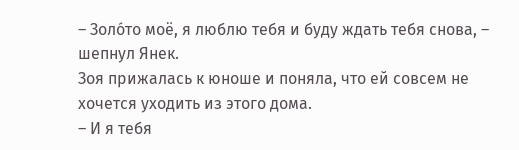– Золо́то моё, я люблю тебя и буду ждать тебя снова, – шепнул Янек.
Зоя прижалась к юноше и поняла, что ей совсем не хочется уходить из этого дома.
– И я тебя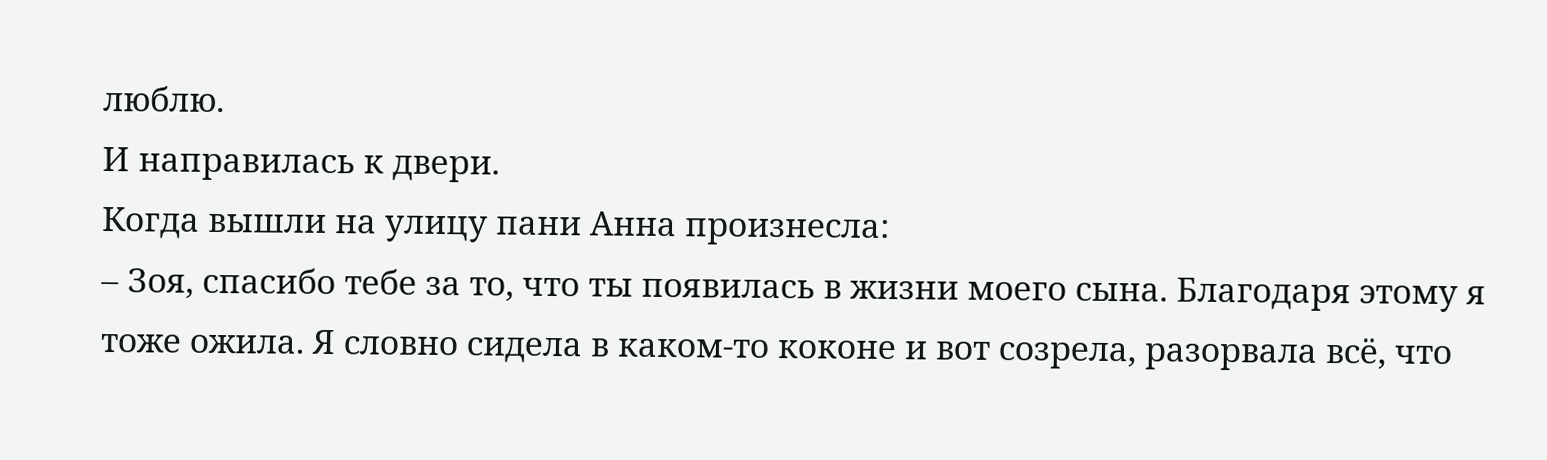люблю.
И направилась к двери.
Когда вышли на улицу пани Анна произнесла:
– Зоя, спасибо тебе за то, что ты появилась в жизни моего сына. Благодаря этому я тоже ожила. Я словно сидела в каком-то коконе и вот созрела, разорвала всё, что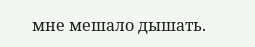мне мешало дышать.